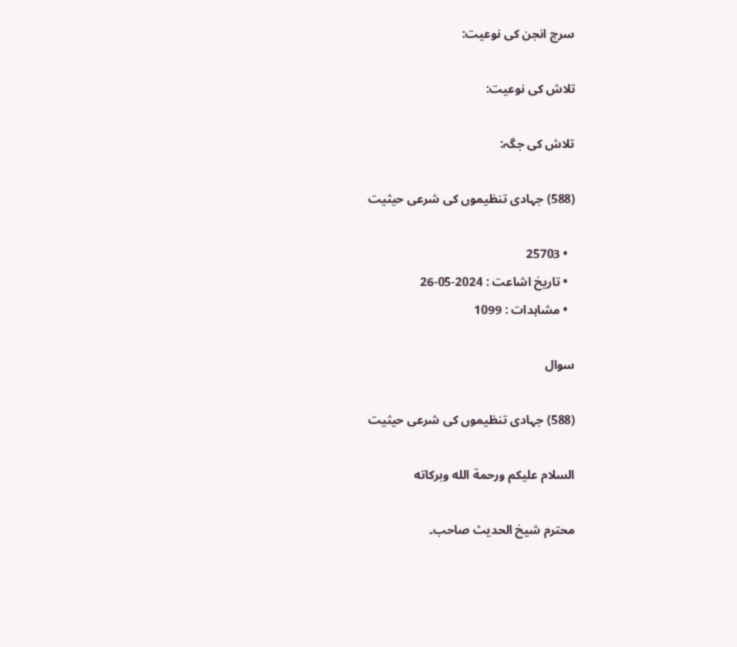سرچ انجن کی نوعیت:

تلاش کی نوعیت:

تلاش کی جگہ:

(588) جہادی تنظیموں کی شرعی حیثیت

  • 25703
  • تاریخ اشاعت : 2024-05-26
  • مشاہدات : 1099

سوال

(588) جہادی تنظیموں کی شرعی حیثیت

السلام عليكم ورحمة الله وبركاته

محترم شیخ الحدیث صاحب۔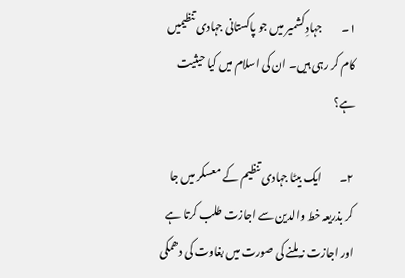۱۔         جہادِ کشمیر میں جو پاکستانی جہادی تنظیمیں کام کر رہی ہیں۔ ان کی اسلام میں کیا حیثیت ہے؟

۲۔        ایک بیٹا جہادی تنظیم کے معسکر میں جا کر بذریعہ خط والدین سے اجازت طلب کرتا ہے اور اجازت نہ ملنے کی صورت میں بغاوت کی دھمکی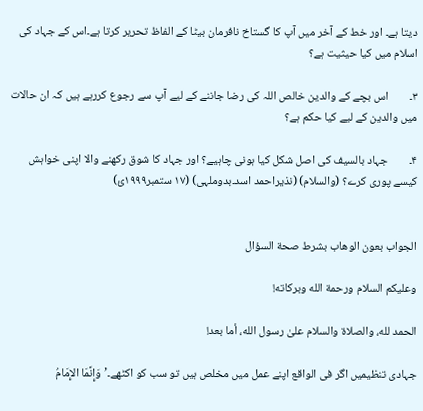دیتا ہے۔ اور خط کے آخر میں آپ کا گستاخ نافرمان بیٹا کے الفاظ تحریر کرتا ہے۔اس کے جہاد کی اسلام میں کیا حیثیت ہے؟

۳۔        اس بچے کے والدین خالص اللہ کی رضا جاننے کے لیے آپ سے رجوع کررہے ہیں کہ ان حالات میں والدین کے لیے کیا حکم ہے؟

۴۔        جہاد بالسیف کی اصل شکل کیا ہونی چاہیے؟ اور جہاد کا شوق رکھنے والا اپنی خواہش کیسے پوری کرے؟ (والسلام) (نذیراحمد اسد۔بدوملہی) (۱۷ ستمبر۱۹۹۹ئ)


الجواب بعون الوهاب بشرط صحة السؤال

وعلیکم السلام ورحمة الله وبرکاته!

الحمد لله، والصلاة والسلام علىٰ رسول الله، أما بعد!

جہادی تنظیمیں اگر فی الواقع اپنے عمل میں مخلص ہیں تو سب کو اکٹھے۔’وَإِنَّمَا الإِمَامُ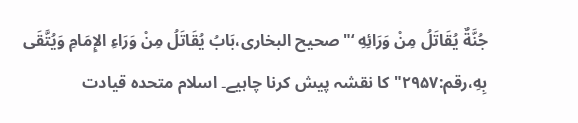جُنَّةٌ یُقَاتَلُ مِنْ وَرَائِهِ ‘"صحیح البخاری،بَابُ یُقَاتَلُ مِنْ وَرَاءِ الإِمَامِ وَیُتَّقَی بِهِ،رقم:۲۹۵۷" کا نقشہ پیش کرنا چاہیے۔ اسلام متحدہ قیادت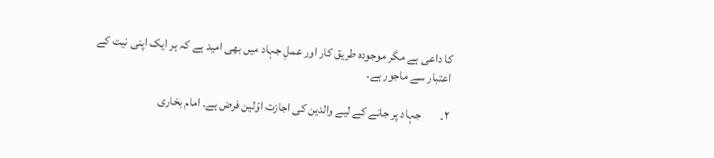کا داعی ہے مگر موجودہ طریق کار اور عملِ جہاد میں بھی امید ہے کہ ہر ایک اپنی نیت کے اعتبار سے ماجور ہے۔

۲۔        جہاد پر جانے کے لیے والدین کی اجازت اوّلین فرض ہے۔ امام بخاری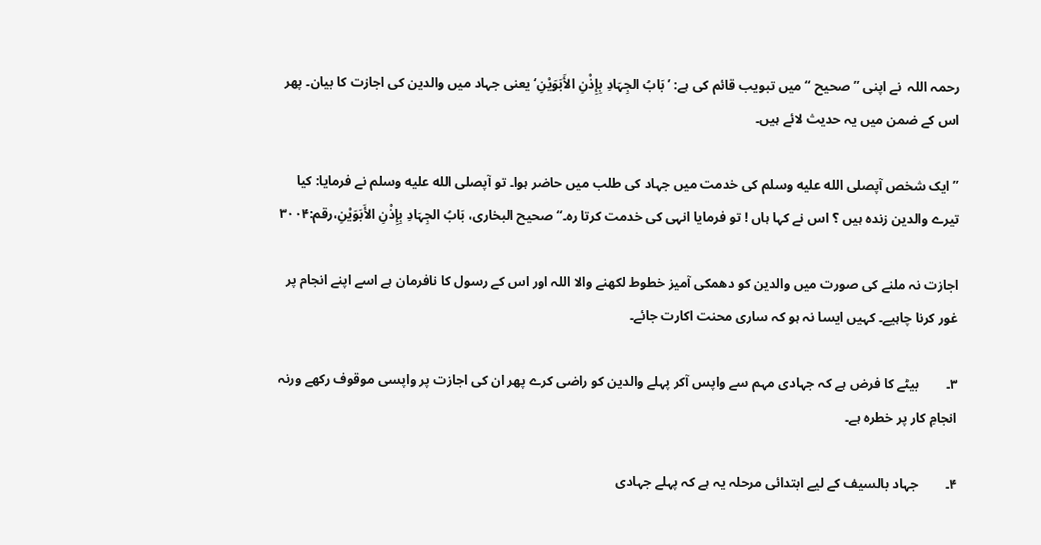رحمہ اللہ  نے اپنی ’’صحیح ‘‘ میں تبویب قائم کی ہے: ’بَابُ الجِہَادِ بِإِذْنِ الأَبَوَیْنِ‘ یعنی جہاد میں والدین کی اجازت کا بیان۔ پھر اس کے ضمن میں یہ حدیث لائے ہیں۔

’’ایک شخص آپصلى الله عليه وسلم کی خدمت میں جہاد کی طلب میں حاضر ہوا۔ تو آپصلى الله عليه وسلم نے فرمایا: کیا تیرے والدین زندہ ہیں ؟ اس نے کہا ہاں ! تو فرمایا انہی کی خدمت کرتا رہ۔‘‘ صحیح البخاری، بَابُ الجِہَادِ بِإِذْنِ الأَبَوَیْنِ،رقم:۳۰۰۴

اجازت نہ ملنے کی صورت میں والدین کو دھمکی آمیز خطوط لکھنے والا اللہ اور اس کے رسول کا نافرمان ہے اسے اپنے انجام پر غور کرنا چاہیے۔ کہیں ایسا نہ ہو کہ ساری محنت اکارت جائے۔

۳۔        بیٹے کا فرض ہے کہ جہادی مہم سے واپس آکر پہلے والدین کو راضی کرے پھر ان کی اجازت پر واپسی موقوف رکھے ورنہ انجامِ کار پر خطرہ ہے۔

۴۔        جہاد بالسیف کے لیے ابتدائی مرحلہ یہ ہے کہ پہلے جہادی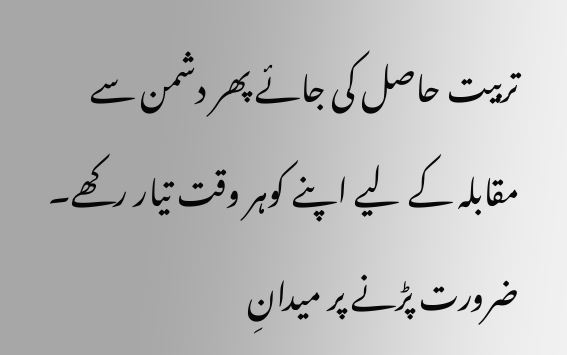تربیت حاصل کی جائے پھر دشمن سے مقابلہ کے لیے اپنے کوہر وقت تیار رکھے۔ ضرورت پڑنے پر میدانِ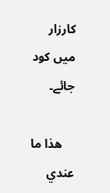کارزار میں کود جائے۔

    ھذا ما عندي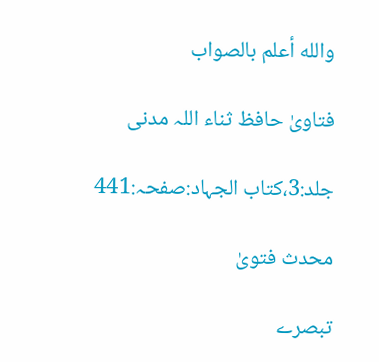والله أعلم بالصواب

فتاویٰ حافظ ثناء اللہ مدنی

جلد:3،کتاب الجہاد:صفحہ:441

محدث فتویٰ

تبصرے